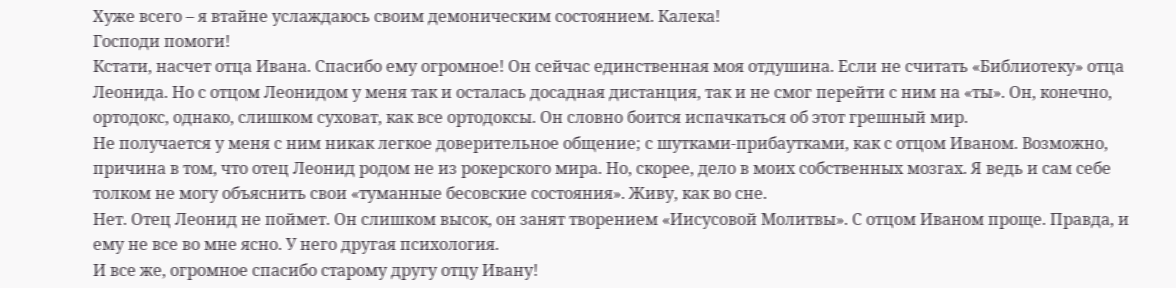Хуже всего – я втайне услаждаюсь своим демоническим состоянием. Калека!
Господи помоги!
Кстати, насчет отца Ивана. Спасибо ему огромное! Он сейчас единственная моя отдушина. Если не считать «Библиотеку» отца Леонида. Но с отцом Леонидом у меня так и осталась досадная дистанция, так и не смог перейти с ним на «ты». Он, конечно, ортодокс, однако, слишком суховат, как все ортодоксы. Он словно боится испачкаться об этот грешный мир.
Не получается у меня с ним никак легкое доверительное общение; с шутками-прибаутками, как с отцом Иваном. Возможно, причина в том, что отец Леонид родом не из рокерского мира. Но, скорее, дело в моих собственных мозгах. Я ведь и сам себе толком не могу объяснить свои «туманные бесовские состояния». Живу, как во сне.
Нет. Отец Леонид не поймет. Он слишком высок, он занят творением «Иисусовой Молитвы». С отцом Иваном проще. Правда, и ему не все во мне ясно. У него другая психология.
И все же, огромное спасибо старому другу отцу Ивану!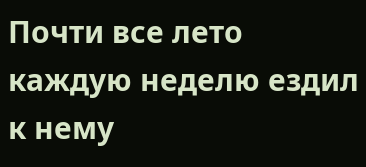Почти все лето каждую неделю ездил к нему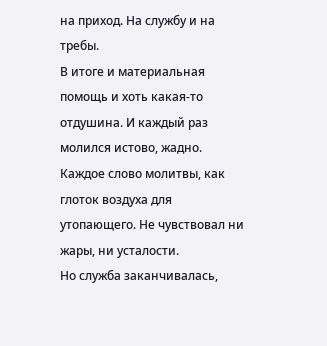на приход. На службу и на требы.
В итоге и материальная помощь и хоть какая-то отдушина. И каждый раз молился истово, жадно. Каждое слово молитвы, как глоток воздуха для утопающего. Не чувствовал ни жары, ни усталости.
Но служба заканчивалась,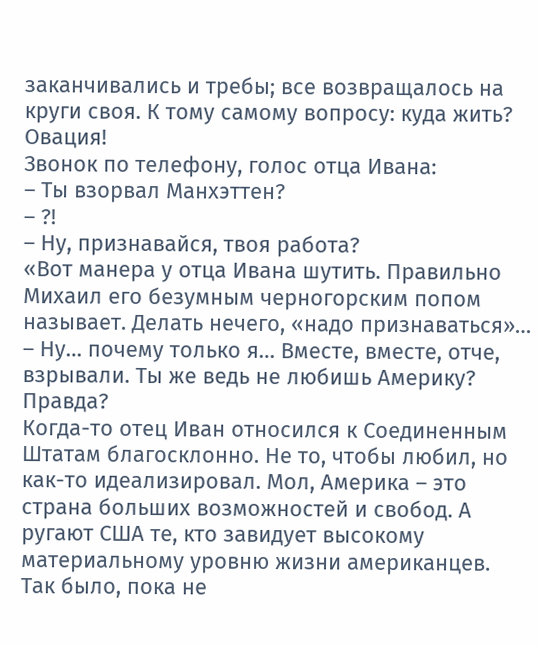заканчивались и требы; все возвращалось на круги своя. К тому самому вопросу: куда жить?
Овация!
Звонок по телефону, голос отца Ивана:
– Ты взорвал Манхэттен?
– ?!
– Ну, признавайся, твоя работа?
«Вот манера у отца Ивана шутить. Правильно Михаил его безумным черногорским попом называет. Делать нечего, «надо признаваться»…
– Ну… почему только я… Вместе, вместе, отче, взрывали. Ты же ведь не любишь Америку? Правда?
Когда-то отец Иван относился к Соединенным Штатам благосклонно. Не то, чтобы любил, но как-то идеализировал. Мол, Америка – это страна больших возможностей и свобод. А ругают США те, кто завидует высокому материальному уровню жизни американцев.
Так было, пока не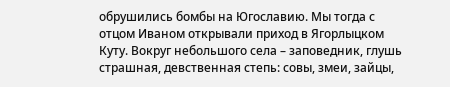обрушились бомбы на Югославию. Мы тогда с отцом Иваном открывали приход в Ягорлыцком Куту. Вокруг небольшого села – заповедник, глушь страшная, девственная степь: совы, змеи, зайцы,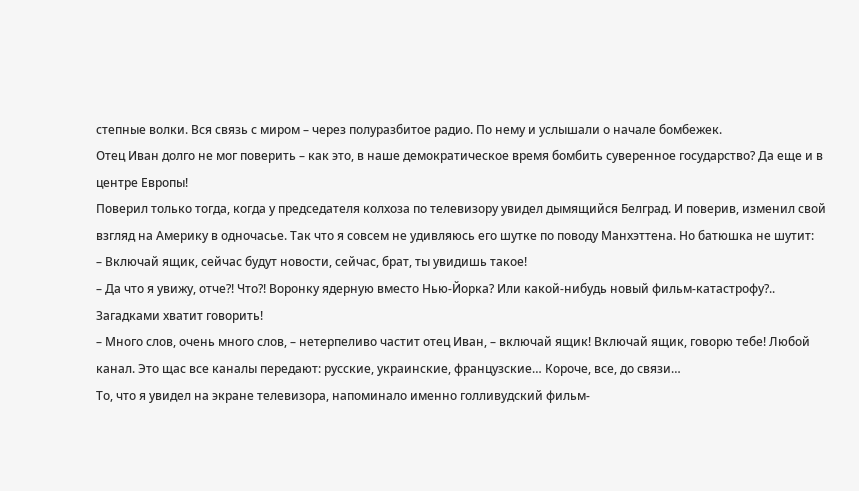степные волки. Вся связь с миром – через полуразбитое радио. По нему и услышали о начале бомбежек.
Отец Иван долго не мог поверить – как это, в наше демократическое время бомбить суверенное государство? Да еще и в центре Европы!
Поверил только тогда, когда у председателя колхоза по телевизору увидел дымящийся Белград. И поверив, изменил свой взгляд на Америку в одночасье. Так что я совсем не удивляюсь его шутке по поводу Манхэттена. Но батюшка не шутит:
– Включай ящик, сейчас будут новости, сейчас, брат, ты увидишь такое!
– Да что я увижу, отче?! Что?! Воронку ядерную вместо Нью-Йорка? Или какой-нибудь новый фильм-катастрофу?.. Загадками хватит говорить!
– Много слов, очень много слов, – нетерпеливо частит отец Иван, – включай ящик! Включай ящик, говорю тебе! Любой канал. Это щас все каналы передают: русские, украинские, французские… Короче, все, до связи…
То, что я увидел на экране телевизора, напоминало именно голливудский фильм-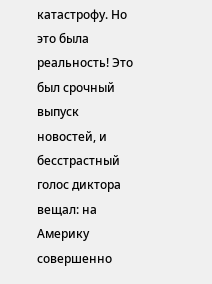катастрофу. Но это была реальность! Это был срочный выпуск новостей, и бесстрастный голос диктора вещал: на Америку совершенно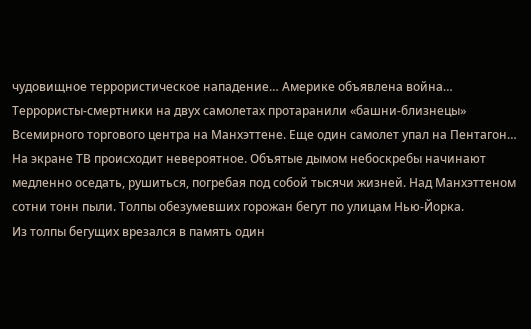чудовищное террористическое нападение… Америке объявлена война… Террористы-смертники на двух самолетах протаранили «башни-близнецы» Всемирного торгового центра на Манхэттене. Еще один самолет упал на Пентагон…
На экране ТВ происходит невероятное. Объятые дымом небоскребы начинают медленно оседать, рушиться, погребая под собой тысячи жизней. Над Манхэттеном сотни тонн пыли. Толпы обезумевших горожан бегут по улицам Нью-Йорка.
Из толпы бегущих врезался в память один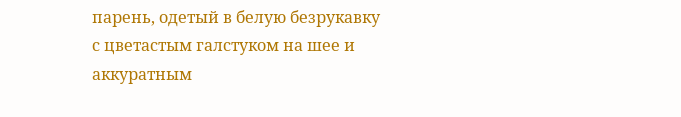парень, одетый в белую безрукавку с цветастым галстуком на шее и аккуратным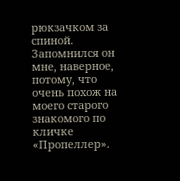рюкзачком за спиной. Запомнился он мне, наверное, потому, что очень похож на моего старого знакомого по кличке «Пропеллер».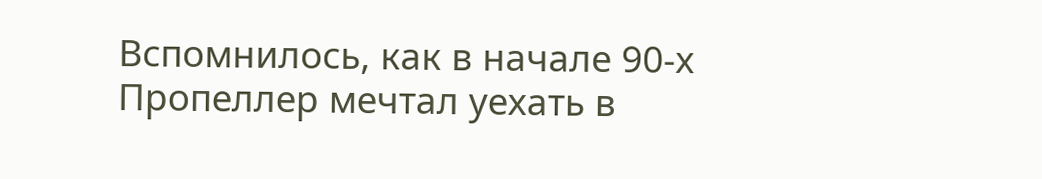Вспомнилось, как в начале 90-х Пропеллер мечтал уехать в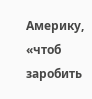Америку, «чтоб заробить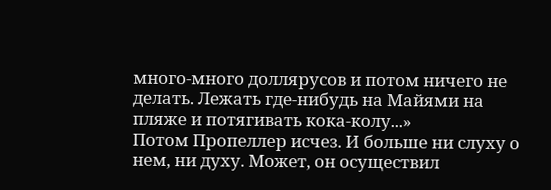много-много доллярусов и потом ничего не делать. Лежать где-нибудь на Майями на пляже и потягивать кока-колу...»
Потом Пропеллер исчез. И больше ни слуху о нем, ни духу. Может, он осуществил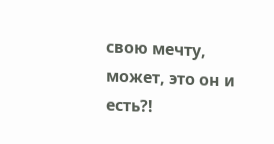свою мечту, может, это он и есть?!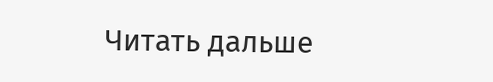Читать дальше